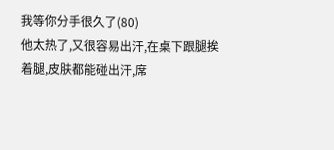我等你分手很久了(80)
他太热了,又很容易出汗,在桌下跟腿挨着腿,皮肤都能碰出汗,席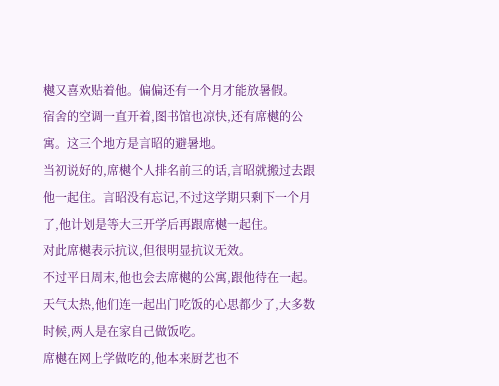樾又喜欢贴着他。偏偏还有一个月才能放暑假。
宿舍的空调一直开着,图书馆也凉快,还有席樾的公寓。这三个地方是言昭的避暑地。
当初说好的,席樾个人排名前三的话,言昭就搬过去跟他一起住。言昭没有忘记,不过这学期只剩下一个月了,他计划是等大三开学后再跟席樾一起住。
对此席樾表示抗议,但很明显抗议无效。
不过平日周末,他也会去席樾的公寓,跟他待在一起。
天气太热,他们连一起出门吃饭的心思都少了,大多数时候,两人是在家自己做饭吃。
席樾在网上学做吃的,他本来厨艺也不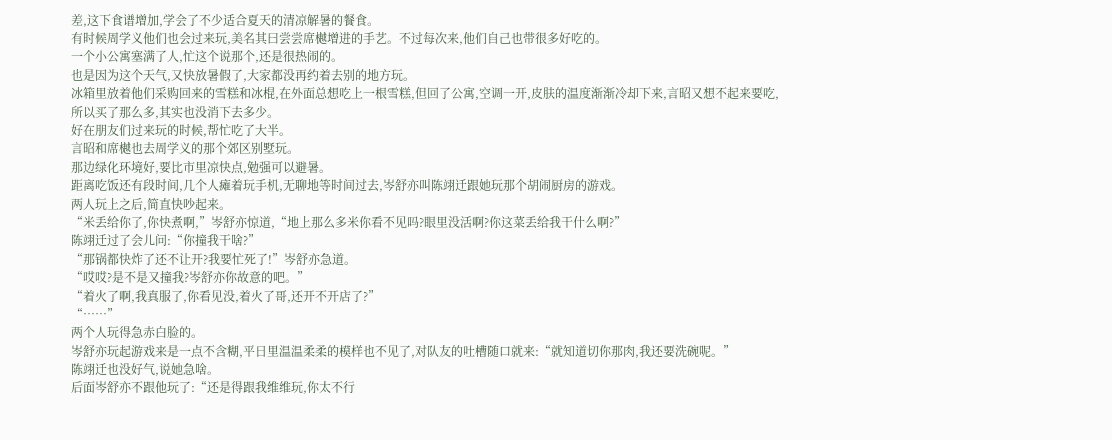差,这下食谱增加,学会了不少适合夏天的清凉解暑的餐食。
有时候周学义他们也会过来玩,美名其曰尝尝席樾增进的手艺。不过每次来,他们自己也带很多好吃的。
一个小公寓塞满了人,忙这个说那个,还是很热闹的。
也是因为这个天气,又快放暑假了,大家都没再约着去别的地方玩。
冰箱里放着他们采购回来的雪糕和冰棍,在外面总想吃上一根雪糕,但回了公寓,空调一开,皮肤的温度渐渐冷却下来,言昭又想不起来要吃,所以买了那么多,其实也没消下去多少。
好在朋友们过来玩的时候,帮忙吃了大半。
言昭和席樾也去周学义的那个郊区别墅玩。
那边绿化环境好,要比市里凉快点,勉强可以避暑。
距离吃饭还有段时间,几个人瘫着玩手机,无聊地等时间过去,岑舒亦叫陈翊迁跟她玩那个胡闹厨房的游戏。
两人玩上之后,简直快吵起来。
“米丢给你了,你快煮啊,”岑舒亦惊道,“地上那么多米你看不见吗?眼里没活啊?你这菜丢给我干什么啊?”
陈翊迁过了会儿问:“你撞我干啥?”
“那锅都快炸了还不让开?我要忙死了!”岑舒亦急道。
“哎哎?是不是又撞我?岑舒亦你故意的吧。”
“着火了啊,我真服了,你看见没,着火了哥,还开不开店了?”
“……”
两个人玩得急赤白脸的。
岑舒亦玩起游戏来是一点不含糊,平日里温温柔柔的模样也不见了,对队友的吐槽随口就来:“就知道切你那肉,我还要洗碗呢。”
陈翊迁也没好气,说她急啥。
后面岑舒亦不跟他玩了:“还是得跟我维维玩,你太不行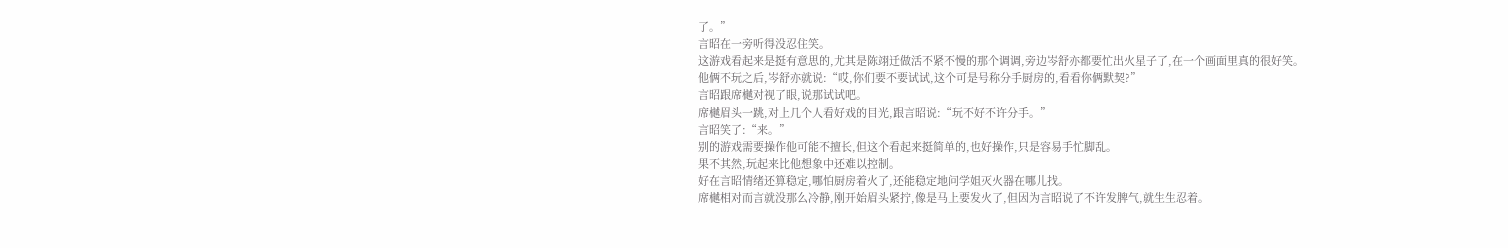了。”
言昭在一旁听得没忍住笑。
这游戏看起来是挺有意思的,尤其是陈翊迁做活不紧不慢的那个调调,旁边岑舒亦都要忙出火星子了,在一个画面里真的很好笑。
他俩不玩之后,岑舒亦就说:“哎,你们要不要试试,这个可是号称分手厨房的,看看你俩默契?”
言昭跟席樾对视了眼,说那试试吧。
席樾眉头一跳,对上几个人看好戏的目光,跟言昭说:“玩不好不许分手。”
言昭笑了:“来。”
别的游戏需要操作他可能不擅长,但这个看起来挺简单的,也好操作,只是容易手忙脚乱。
果不其然,玩起来比他想象中还难以控制。
好在言昭情绪还算稳定,哪怕厨房着火了,还能稳定地问学姐灭火器在哪儿找。
席樾相对而言就没那么冷静,刚开始眉头紧拧,像是马上要发火了,但因为言昭说了不许发脾气,就生生忍着。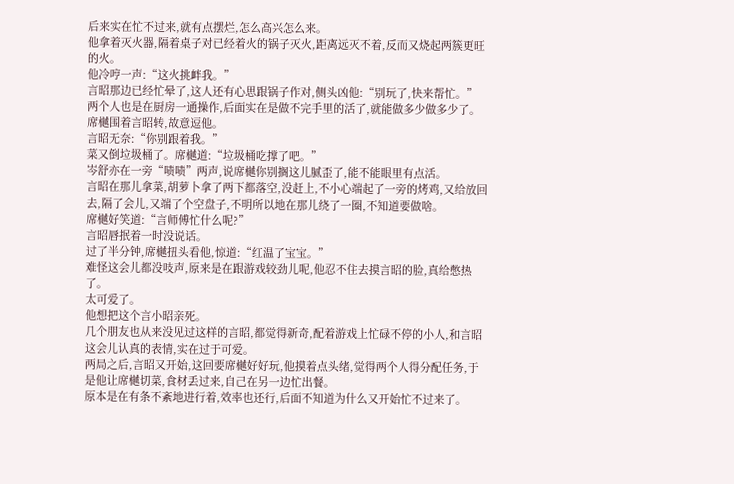后来实在忙不过来,就有点摆烂,怎么高兴怎么来。
他拿着灭火器,隔着桌子对已经着火的锅子灭火,距离远灭不着,反而又烧起两簇更旺的火。
他冷哼一声:“这火挑衅我。”
言昭那边已经忙晕了,这人还有心思跟锅子作对,侧头凶他:“别玩了,快来帮忙。”
两个人也是在厨房一通操作,后面实在是做不完手里的活了,就能做多少做多少了。
席樾围着言昭转,故意逗他。
言昭无奈:“你别跟着我。”
菜又倒垃圾桶了。席樾道:“垃圾桶吃撑了吧。”
岑舒亦在一旁“啧啧”两声,说席樾你别搁这儿腻歪了,能不能眼里有点活。
言昭在那儿拿菜,胡萝卜拿了两下都落空,没赶上,不小心端起了一旁的烤鸡,又给放回去,隔了会儿,又端了个空盘子,不明所以地在那儿绕了一圈,不知道要做啥。
席樾好笑道:“言师傅忙什么呢?”
言昭唇抿着一时没说话。
过了半分钟,席樾扭头看他,惊道:“红温了宝宝。”
难怪这会儿都没吱声,原来是在跟游戏较劲儿呢,他忍不住去摸言昭的脸,真给憋热了。
太可爱了。
他想把这个言小昭亲死。
几个朋友也从来没见过这样的言昭,都觉得新奇,配着游戏上忙碌不停的小人,和言昭这会儿认真的表情,实在过于可爱。
两局之后,言昭又开始,这回要席樾好好玩,他摸着点头绪,觉得两个人得分配任务,于是他让席樾切菜,食材丢过来,自己在另一边忙出餐。
原本是在有条不紊地进行着,效率也还行,后面不知道为什么又开始忙不过来了。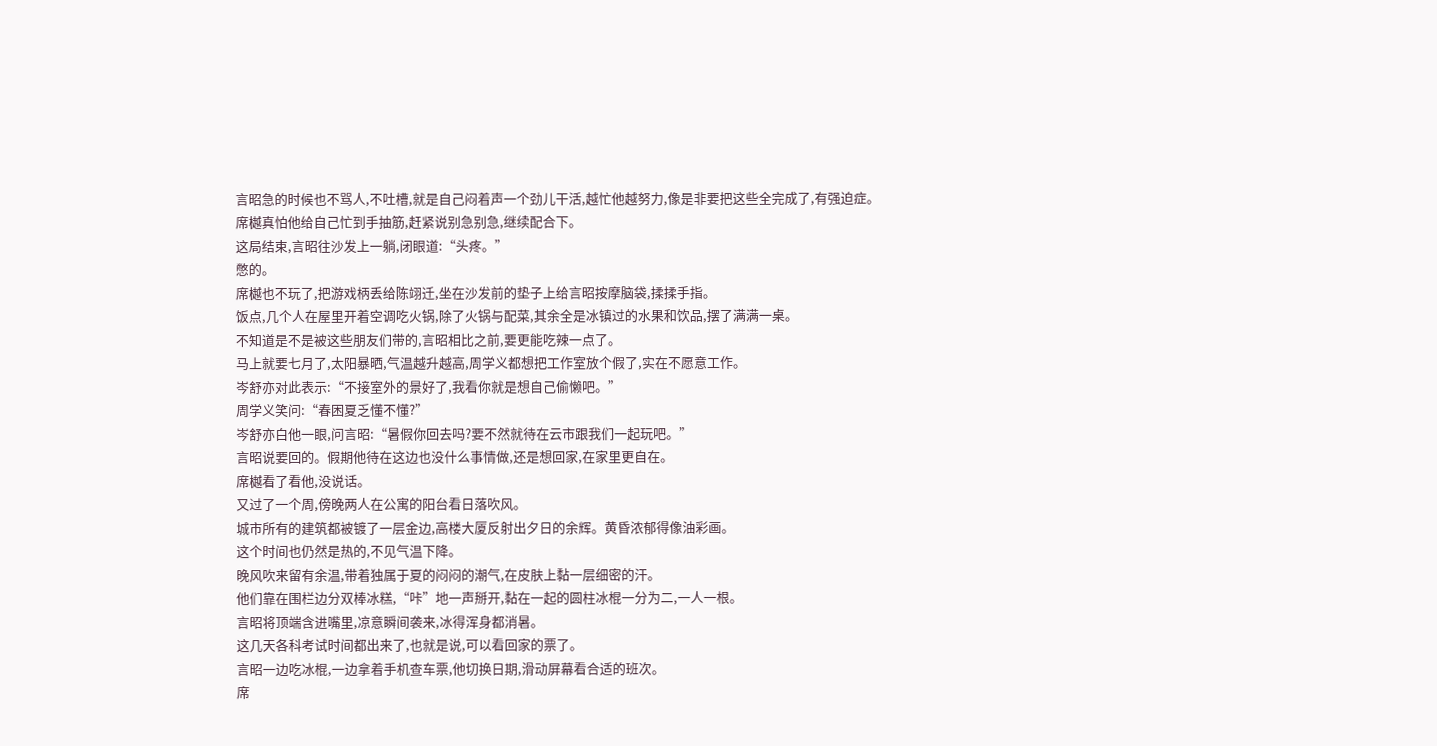言昭急的时候也不骂人,不吐槽,就是自己闷着声一个劲儿干活,越忙他越努力,像是非要把这些全完成了,有强迫症。
席樾真怕他给自己忙到手抽筋,赶紧说别急别急,继续配合下。
这局结束,言昭往沙发上一躺,闭眼道:“头疼。”
憋的。
席樾也不玩了,把游戏柄丢给陈翊迁,坐在沙发前的垫子上给言昭按摩脑袋,揉揉手指。
饭点,几个人在屋里开着空调吃火锅,除了火锅与配菜,其余全是冰镇过的水果和饮品,摆了满满一桌。
不知道是不是被这些朋友们带的,言昭相比之前,要更能吃辣一点了。
马上就要七月了,太阳暴晒,气温越升越高,周学义都想把工作室放个假了,实在不愿意工作。
岑舒亦对此表示:“不接室外的景好了,我看你就是想自己偷懒吧。”
周学义笑问:“春困夏乏懂不懂?”
岑舒亦白他一眼,问言昭:“暑假你回去吗?要不然就待在云市跟我们一起玩吧。”
言昭说要回的。假期他待在这边也没什么事情做,还是想回家,在家里更自在。
席樾看了看他,没说话。
又过了一个周,傍晚两人在公寓的阳台看日落吹风。
城市所有的建筑都被镀了一层金边,高楼大厦反射出夕日的余辉。黄昏浓郁得像油彩画。
这个时间也仍然是热的,不见气温下降。
晚风吹来留有余温,带着独属于夏的闷闷的潮气,在皮肤上黏一层细密的汗。
他们靠在围栏边分双棒冰糕,“咔”地一声掰开,黏在一起的圆柱冰棍一分为二,一人一根。
言昭将顶端含进嘴里,凉意瞬间袭来,冰得浑身都消暑。
这几天各科考试时间都出来了,也就是说,可以看回家的票了。
言昭一边吃冰棍,一边拿着手机查车票,他切换日期,滑动屏幕看合适的班次。
席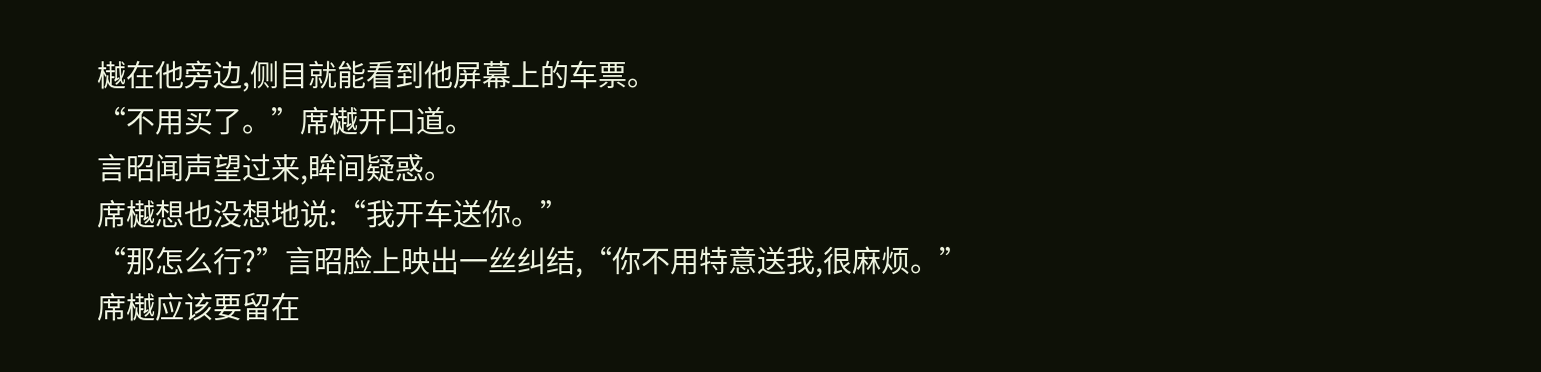樾在他旁边,侧目就能看到他屏幕上的车票。
“不用买了。”席樾开口道。
言昭闻声望过来,眸间疑惑。
席樾想也没想地说:“我开车送你。”
“那怎么行?”言昭脸上映出一丝纠结,“你不用特意送我,很麻烦。”
席樾应该要留在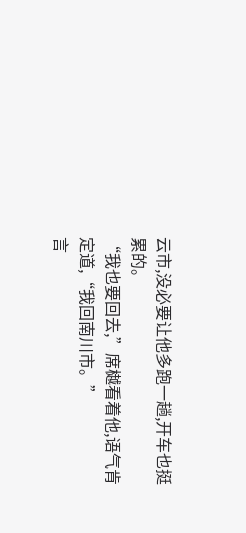云市,没必要让他多跑一趟,开车也挺累的。
“我也要回去,”席樾看着他,语气肯定道,“我回南川市。”
言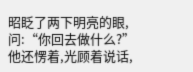昭眨了两下明亮的眼,问:“你回去做什么?”
他还愣着,光顾着说话,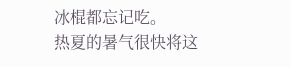冰棍都忘记吃。
热夏的暑气很快将这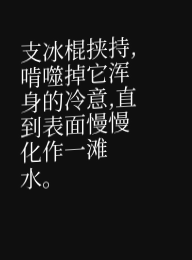支冰棍挟持,啃噬掉它浑身的冷意,直到表面慢慢化作一滩水。